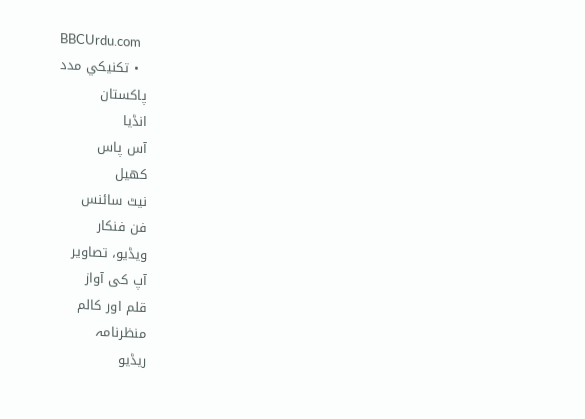BBCUrdu.com
  • تکنيکي مدد
پاکستان
انڈیا
آس پاس
کھیل
نیٹ سائنس
فن فنکار
ویڈیو، تصاویر
آپ کی آواز
قلم اور کالم
منظرنامہ
ریڈیو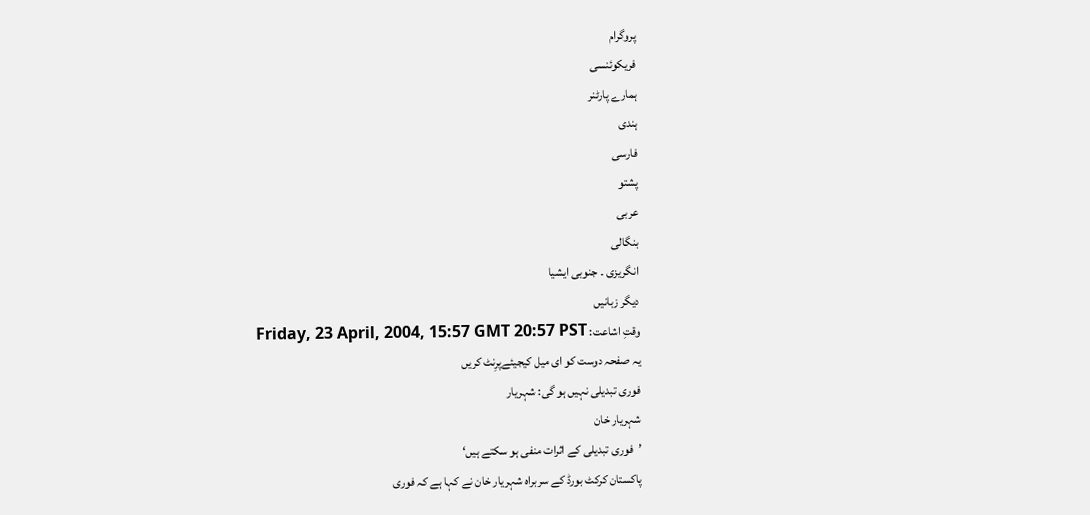پروگرام
فریکوئنسی
ہمارے پارٹنر
ہندی
فارسی
پشتو
عربی
بنگالی
انگریزی ۔ جنوبی ایشیا
دیگر زبانیں
وقتِ اشاعت: Friday, 23 April, 2004, 15:57 GMT 20:57 PST
یہ صفحہ دوست کو ای میل کیجیئےپرِنٹ کریں
فوری تبدیلی نہیں ہو گی: شہریار
شہریار خان
’فوری تبدیلی کے اثرات منفی ہو سکتے ہیں‘
پاکستان کرکٹ بورڈ کے سربراہ شہریار خان نے کہا ہے کہ فوری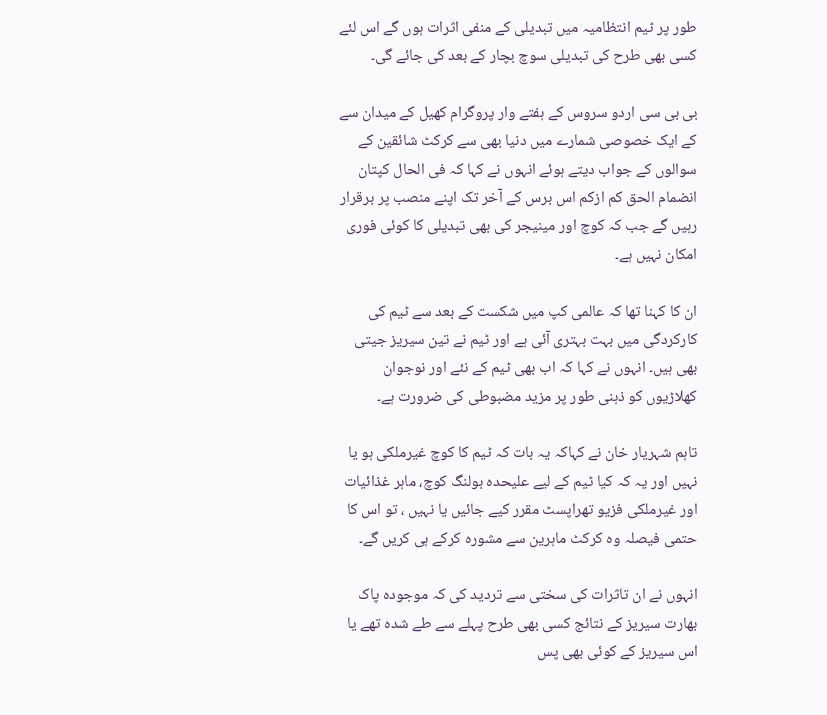طور پر ٹیم انتظامیہ میں تبدیلی کے منفی اثرات ہوں گے اس لئے کسی بھی طرح کی تبدیلی سوچ بچار کے بعد کی جائے گی۔

بی بی سی اردو سروس کے ہفتے وار پروگرام کھیل کے میدان سے کے ایک خصوصی شمارے میں دنیا بھی سے کرکٹ شائقین کے سوالوں کے جواب دیتے ہوئے انہوں نے کہا کہ فی الحال کپتان انضمام الحق کم ازکم اس برس کے آخر تک اپنے منصب پر برقرار رہیں گے جب کہ کوچ اور مینیجر کی بھی تبدیلی کا کوئی فوری امکان نہیں ہے۔

ان کا کہنا تھا کہ عالمی کپ میں شکست کے بعد سے ٹیم کی کارکردگی میں بہت بہتری آئی ہے اور ٹیم نے تین سیریز جیتی بھی ہیں۔ انہوں نے کہا کہ اب بھی ٹیم کے نئے اور نوجوان کھلاڑیوں کو ذہنی طور پر مزید مضبوطی کی ضرورت ہے۔

تاہم شہریار خان نے کہاکہ یہ بات کہ ٹیم کا کوچ غیرملکی ہو یا نہیں اور یہ کہ کیا ٹیم کے لیے علیحدہ بولنگ کوچ، ماہر غذائیات اور غیرملکی فزیو تھراپسٹ مقرر کیے جائیں یا نہیں ، تو اس کا حتمی فیصلہ وہ کرکٹ ماہرین سے مشورہ کرکے ہی کریں گے۔

انہوں نے ان تاثرات کی سختی سے تردید کی کہ موجودہ پاک بھارت سیریز کے نتائج کسی بھی طرح پہلے سے طے شدہ تھے یا اس سیریز کے کوئی بھی پس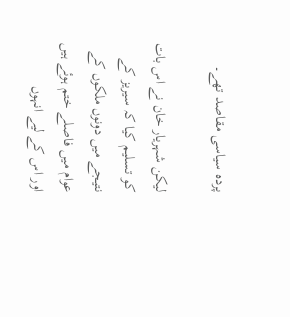پردہ سیاسی مقاصد تھے۔

لیکن شہریار خان نے اس بات کو تسلیم کیا کہ سیریز کے نتیجے میں دونوں ملکوں کے عوام میں فاصلے ختم ہوئے ہیں اور اس کے لیے انہوں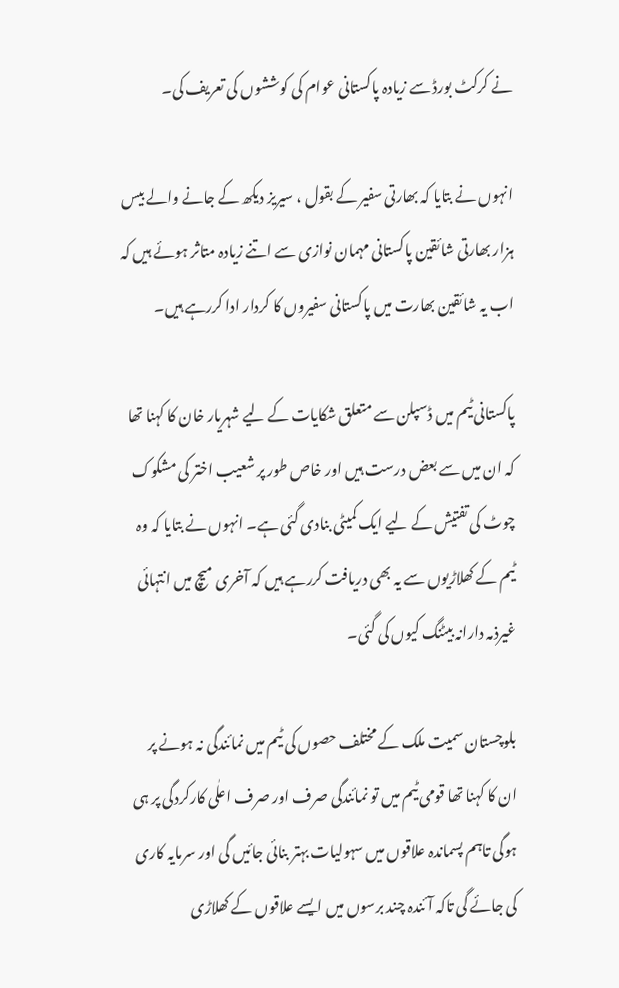نے کرکٹ بورڈ سے زیادہ پاکستانی عوام کی کوششوں کی تعریف کی۔

انہوں نے بتایا کہ بھارتی سفیر کے بقول ، سیریز دیکھ کے جانے والے بیس ہزار بھارتی شائقین پاکستانی مہمان نوازی سے اتنے زیادہ متاثر ہوئے ہیں کہ اب یہ شائقین بھارت میں پاکستانی سفیروں کا کردار ادا کررہے ہیں۔

پاکستانی ٹیم میں ڈسپلن سے متعلق شکایات کے لیے شہریار خان کا کہنا تھا کہ ان میں سے بعض درست ہیں اور خاص طور پر شعیب اختر کی مشکوک چوٹ کی تفتیش کے لیے ایک کمیٹی بنادی گئی ہے۔ انہوں نے بتایا کہ وہ ٹیم کے کھلاڑیوں سے یہ بھی دریافت کررہے ہیں کہ آخری میچ میں انتہائی غیرذمہ دارانہ بیٹنگ کیوں کی گئی۔

بلوچستان سمیت ملک کے مختلف حصوں کی ٹیم میں نمائندگی نہ ہونے پر ان کا کہنا تھا قومی ٹیم میں تو نمائندگی صرف اور صرف اعلٰی کارکردگی پر ہی ہوگی تاہم پسماندہ علاقوں میں سہولیات بہتر بنائی جائیں گی اور سرمایہ کاری کی جائے گی تاکہ آئندہ چند برسوں میں ایسے علاقوں کے کھلاڑی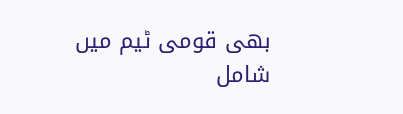بھی قومی ٹیم میں شامل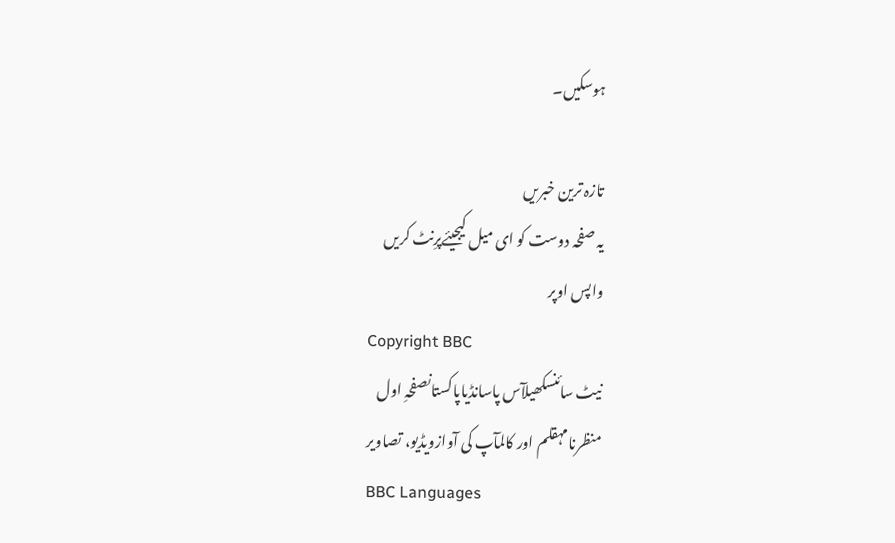ہوسکیں۔

تازہ ترین خبریں
یہ صفحہ دوست کو ای میل کیجیئےپرِنٹ کریں
واپس اوپر
Copyright BBC
نیٹ سائنسکھیلآس پاسانڈیاپاکستانصفحہِ اول
منظرنامہقلم اور کالمآپ کی آوازویڈیو، تصاویر
BBC Languages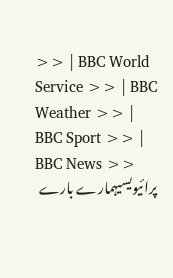>> | BBC World Service >> | BBC Weather >> | BBC Sport >> | BBC News >>
پرائیویسیہمارے بارے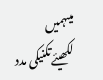میںہمیں لکھیئےتکنیکی مدد